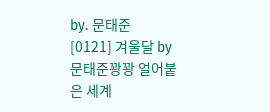by. 문태준
[0121] 겨울달 by 문태준꽝꽝 얼어붙은 세계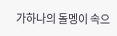가하나의 돌멩이 속으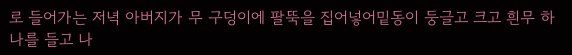로 들어가는 저녁 아버지가 무 구덩이에 팔뚝을 집어넣어밑동이 둥글고 크고 흰무 하나를 들고 나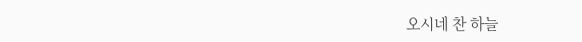오시네 찬 하늘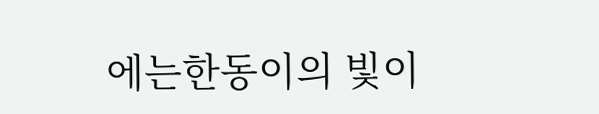에는한동이의 빛이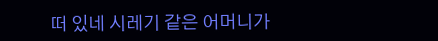떠 있네 시레기 같은 어머니가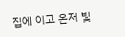집에 이고 온저 빛